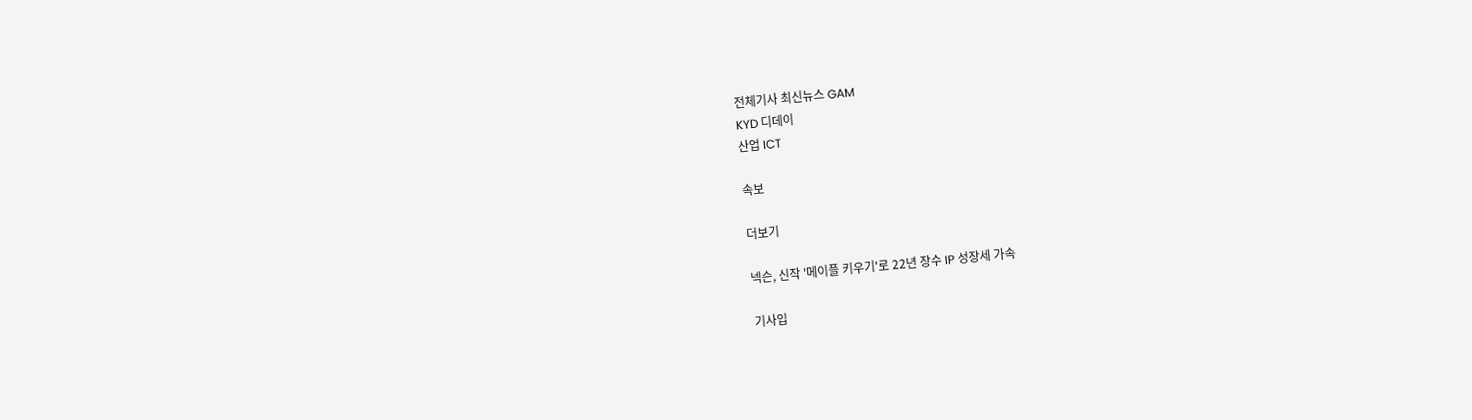전체기사 최신뉴스 GAM
KYD 디데이
산업 ICT

속보

더보기

넥슨, 신작 '메이플 키우기'로 22년 장수 IP 성장세 가속

기사입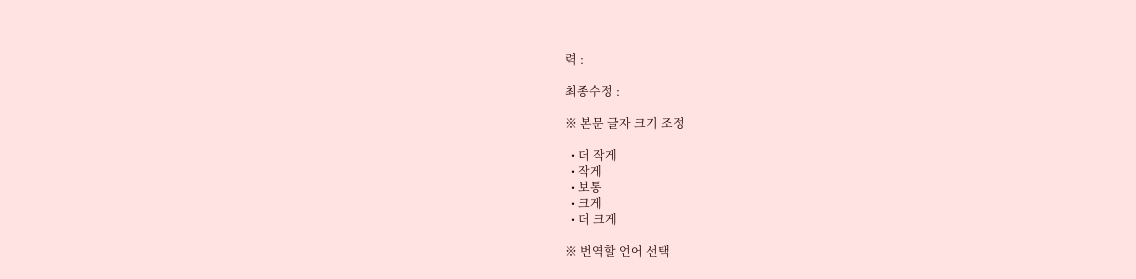력 :

최종수정 :

※ 본문 글자 크기 조정

  • 더 작게
  • 작게
  • 보통
  • 크게
  • 더 크게

※ 번역할 언어 선택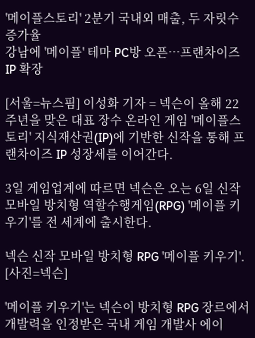'메이플스토리' 2분기 국내외 매출, 두 자릿수 증가율
강남에 '메이플' 테마 PC방 오픈…프랜차이즈 IP 확장

[서울=뉴스핌] 이성화 기자 = 넥슨이 올해 22주년을 맞은 대표 장수 온라인 게임 '메이플스토리' 지식재산권(IP)에 기반한 신작을 통해 프랜차이즈 IP 성장세를 이어간다.

3일 게임업계에 따르면 넥슨은 오는 6일 신작 모바일 방치형 역할수행게임(RPG) '메이플 키우기'를 전 세계에 출시한다.

넥슨 신작 모바일 방치형 RPG '메이플 키우기'. [사진=넥슨]

'메이플 키우기'는 넥슨이 방치형 RPG 장르에서 개발력을 인정받은 국내 게임 개발사 에이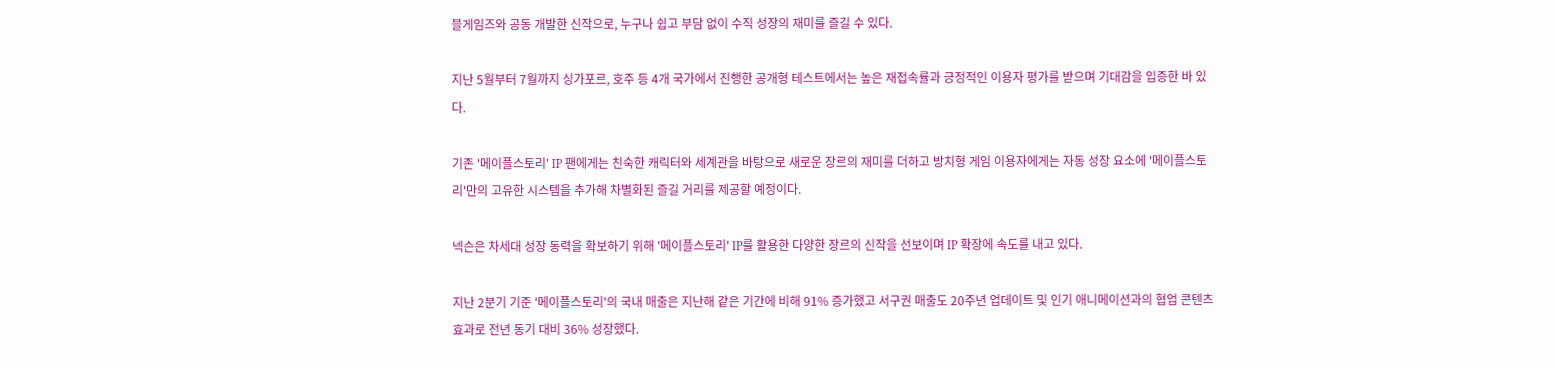블게임즈와 공동 개발한 신작으로, 누구나 쉽고 부담 없이 수직 성장의 재미를 즐길 수 있다.

지난 5월부터 7월까지 싱가포르, 호주 등 4개 국가에서 진행한 공개형 테스트에서는 높은 재접속률과 긍정적인 이용자 평가를 받으며 기대감을 입증한 바 있다.

기존 '메이플스토리' IP 팬에게는 친숙한 캐릭터와 세계관을 바탕으로 새로운 장르의 재미를 더하고 방치형 게임 이용자에게는 자동 성장 요소에 '메이플스토리'만의 고유한 시스템을 추가해 차별화된 즐길 거리를 제공할 예정이다.

넥슨은 차세대 성장 동력을 확보하기 위해 '메이플스토리' IP를 활용한 다양한 장르의 신작을 선보이며 IP 확장에 속도를 내고 있다.

지난 2분기 기준 '메이플스토리'의 국내 매출은 지난해 같은 기간에 비해 91% 증가했고 서구권 매출도 20주년 업데이트 및 인기 애니메이션과의 협업 콘텐츠 효과로 전년 동기 대비 36% 성장했다.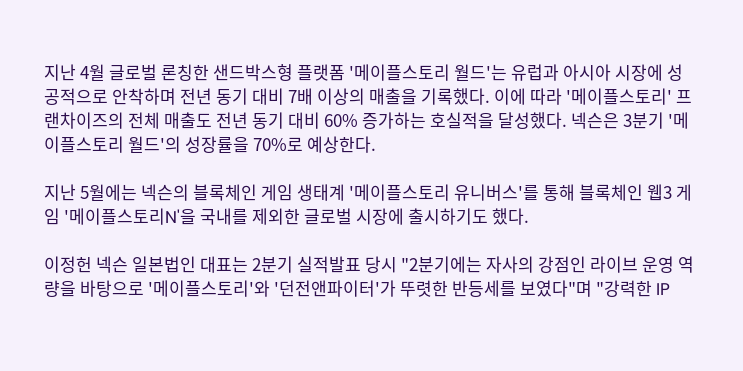지난 4월 글로벌 론칭한 샌드박스형 플랫폼 '메이플스토리 월드'는 유럽과 아시아 시장에 성공적으로 안착하며 전년 동기 대비 7배 이상의 매출을 기록했다. 이에 따라 '메이플스토리' 프랜차이즈의 전체 매출도 전년 동기 대비 60% 증가하는 호실적을 달성했다. 넥슨은 3분기 '메이플스토리 월드'의 성장률을 70%로 예상한다.

지난 5월에는 넥슨의 블록체인 게임 생태계 '메이플스토리 유니버스'를 통해 블록체인 웹3 게임 '메이플스토리N'을 국내를 제외한 글로벌 시장에 출시하기도 했다.

이정헌 넥슨 일본법인 대표는 2분기 실적발표 당시 "2분기에는 자사의 강점인 라이브 운영 역량을 바탕으로 '메이플스토리'와 '던전앤파이터'가 뚜렷한 반등세를 보였다"며 "강력한 IP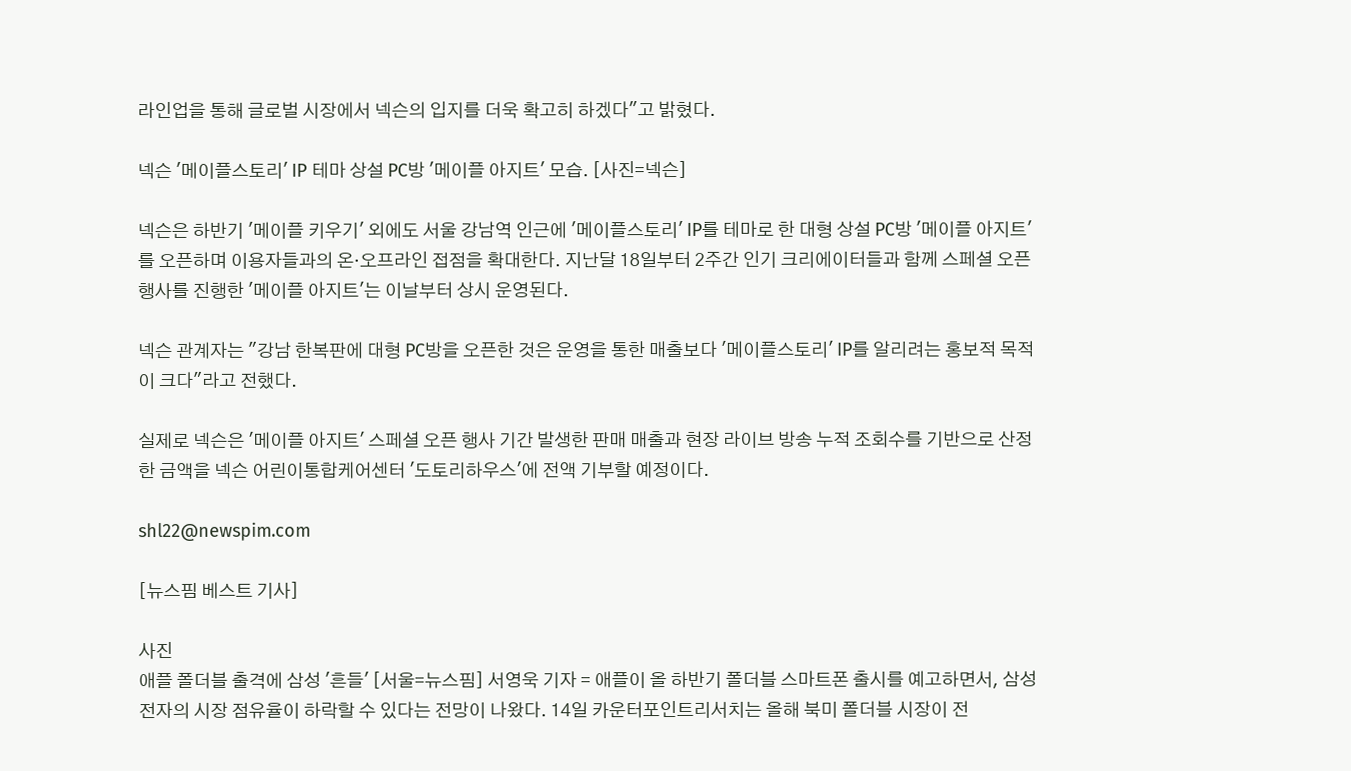라인업을 통해 글로벌 시장에서 넥슨의 입지를 더욱 확고히 하겠다"고 밝혔다.

넥슨 '메이플스토리' IP 테마 상설 PC방 '메이플 아지트' 모습. [사진=넥슨]

넥슨은 하반기 '메이플 키우기' 외에도 서울 강남역 인근에 '메이플스토리' IP를 테마로 한 대형 상설 PC방 '메이플 아지트'를 오픈하며 이용자들과의 온·오프라인 접점을 확대한다. 지난달 18일부터 2주간 인기 크리에이터들과 함께 스페셜 오픈 행사를 진행한 '메이플 아지트'는 이날부터 상시 운영된다.

넥슨 관계자는 "강남 한복판에 대형 PC방을 오픈한 것은 운영을 통한 매출보다 '메이플스토리' IP를 알리려는 홍보적 목적이 크다"라고 전했다.

실제로 넥슨은 '메이플 아지트' 스페셜 오픈 행사 기간 발생한 판매 매출과 현장 라이브 방송 누적 조회수를 기반으로 산정한 금액을 넥슨 어린이통합케어센터 '도토리하우스'에 전액 기부할 예정이다.

shl22@newspim.com

[뉴스핌 베스트 기사]

사진
애플 폴더블 출격에 삼성 '흔들' [서울=뉴스핌] 서영욱 기자 = 애플이 올 하반기 폴더블 스마트폰 출시를 예고하면서, 삼성전자의 시장 점유율이 하락할 수 있다는 전망이 나왔다. 14일 카운터포인트리서치는 올해 북미 폴더블 시장이 전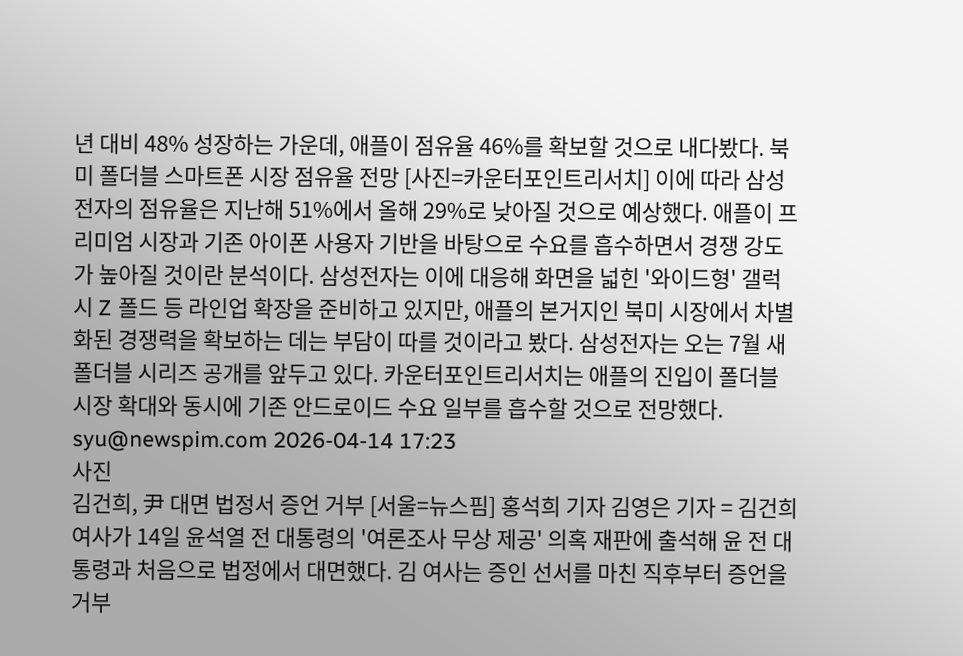년 대비 48% 성장하는 가운데, 애플이 점유율 46%를 확보할 것으로 내다봤다. 북미 폴더블 스마트폰 시장 점유율 전망 [사진=카운터포인트리서치] 이에 따라 삼성전자의 점유율은 지난해 51%에서 올해 29%로 낮아질 것으로 예상했다. 애플이 프리미엄 시장과 기존 아이폰 사용자 기반을 바탕으로 수요를 흡수하면서 경쟁 강도가 높아질 것이란 분석이다. 삼성전자는 이에 대응해 화면을 넓힌 '와이드형' 갤럭시 Z 폴드 등 라인업 확장을 준비하고 있지만, 애플의 본거지인 북미 시장에서 차별화된 경쟁력을 확보하는 데는 부담이 따를 것이라고 봤다. 삼성전자는 오는 7월 새 폴더블 시리즈 공개를 앞두고 있다. 카운터포인트리서치는 애플의 진입이 폴더블 시장 확대와 동시에 기존 안드로이드 수요 일부를 흡수할 것으로 전망했다. syu@newspim.com 2026-04-14 17:23
사진
김건희, 尹 대면 법정서 증언 거부 [서울=뉴스핌] 홍석희 기자 김영은 기자 = 김건희 여사가 14일 윤석열 전 대통령의 '여론조사 무상 제공' 의혹 재판에 출석해 윤 전 대통령과 처음으로 법정에서 대면했다. 김 여사는 증인 선서를 마친 직후부터 증언을 거부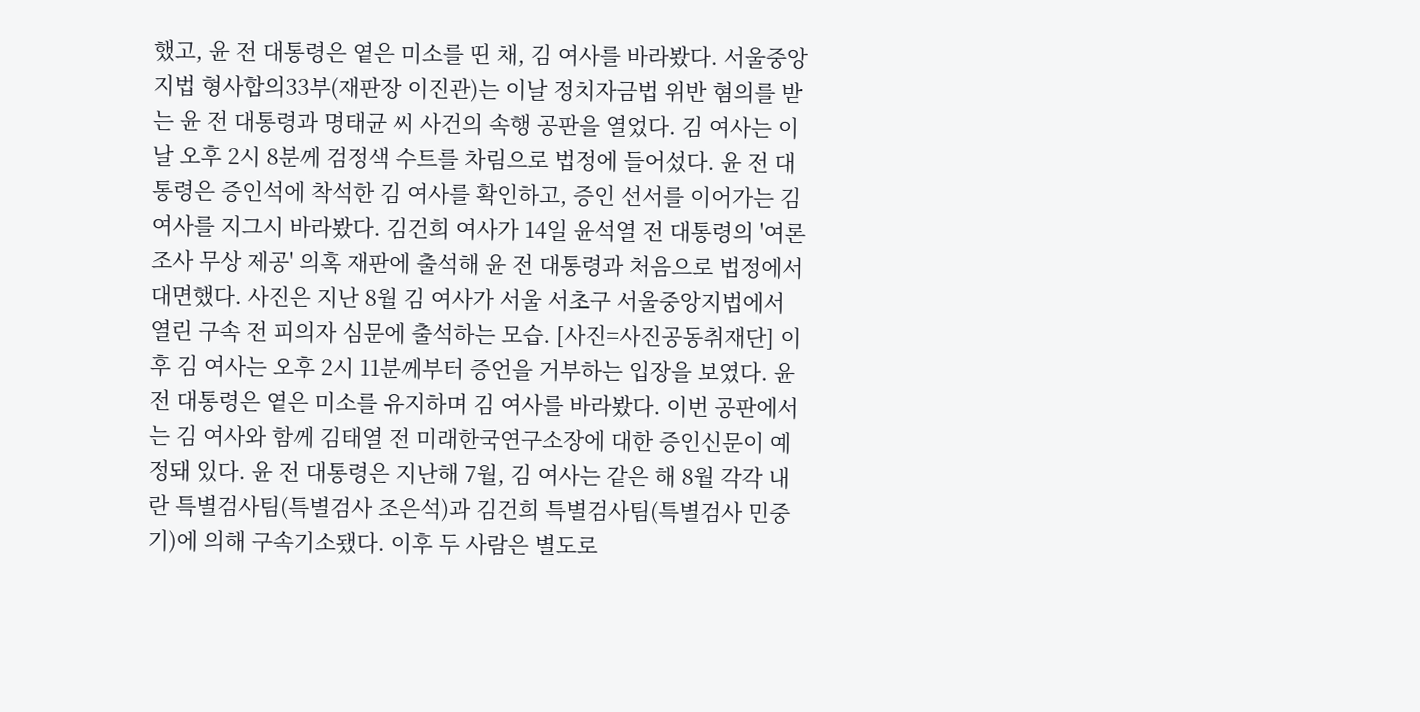했고, 윤 전 대통령은 옅은 미소를 띤 채, 김 여사를 바라봤다. 서울중앙지법 형사합의33부(재판장 이진관)는 이날 정치자금법 위반 혐의를 받는 윤 전 대통령과 명태균 씨 사건의 속행 공판을 열었다. 김 여사는 이날 오후 2시 8분께 검정색 수트를 차림으로 법정에 들어섰다. 윤 전 대통령은 증인석에 착석한 김 여사를 확인하고, 증인 선서를 이어가는 김 여사를 지그시 바라봤다. 김건희 여사가 14일 윤석열 전 대통령의 '여론조사 무상 제공' 의혹 재판에 출석해 윤 전 대통령과 처음으로 법정에서 대면했다. 사진은 지난 8월 김 여사가 서울 서초구 서울중앙지법에서 열린 구속 전 피의자 심문에 출석하는 모습. [사진=사진공동취재단] 이후 김 여사는 오후 2시 11분께부터 증언을 거부하는 입장을 보였다. 윤 전 대통령은 옅은 미소를 유지하며 김 여사를 바라봤다. 이번 공판에서는 김 여사와 함께 김태열 전 미래한국연구소장에 대한 증인신문이 예정돼 있다. 윤 전 대통령은 지난해 7월, 김 여사는 같은 해 8월 각각 내란 특별검사팀(특별검사 조은석)과 김건희 특별검사팀(특별검사 민중기)에 의해 구속기소됐다. 이후 두 사람은 별도로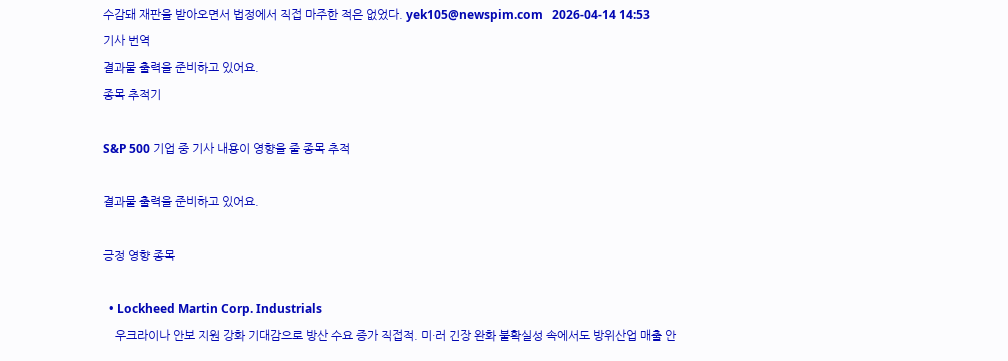수감돼 재판을 받아오면서 법정에서 직접 마주한 적은 없었다. yek105@newspim.com   2026-04-14 14:53
기사 번역
결과물 출력을 준비하고 있어요.
종목 추적기

S&P 500 기업 중 기사 내용이 영향을 줄 종목 추적

결과물 출력을 준비하고 있어요.

긍정 영향 종목

  • Lockheed Martin Corp. Industrials
    우크라이나 안보 지원 강화 기대감으로 방산 수요 증가 직접적. 미·러 긴장 완화 불확실성 속에서도 방위산업 매출 안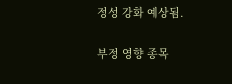정성 강화 예상됨.

부정 영향 종목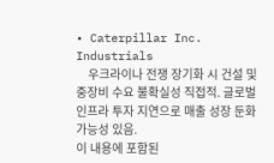• Caterpillar Inc. Industrials
    우크라이나 전쟁 장기화 시 건설 및 중장비 수요 불확실성 직접적. 글로벌 인프라 투자 지연으로 매출 성장 둔화 가능성 있음.
이 내용에 포함된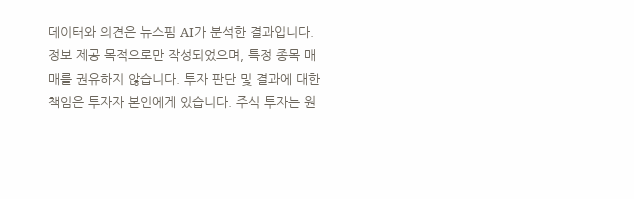데이터와 의견은 뉴스핌 AI가 분석한 결과입니다. 정보 제공 목적으로만 작성되었으며, 특정 종목 매매를 권유하지 않습니다. 투자 판단 및 결과에 대한 책임은 투자자 본인에게 있습니다. 주식 투자는 원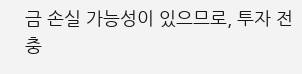금 손실 가능성이 있으므로, 투자 전 충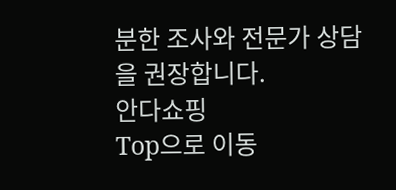분한 조사와 전문가 상담을 권장합니다.
안다쇼핑
Top으로 이동